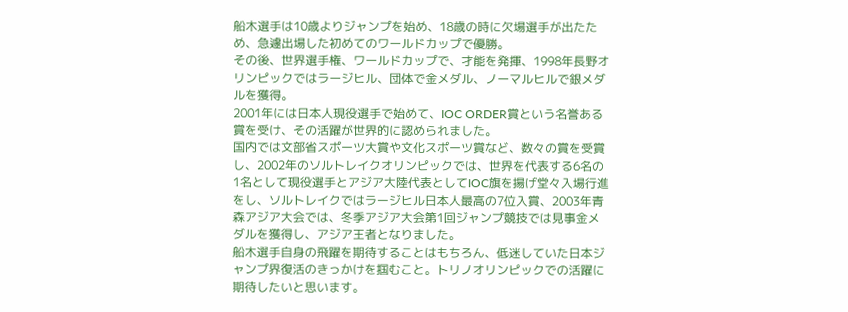船木選手は10歳よりジャンプを始め、18歳の時に欠場選手が出たため、急遽出場した初めてのワールドカップで優勝。
その後、世界選手権、ワールドカップで、才能を発揮、1998年長野オリンピックではラージヒル、団体で金メダル、ノーマルヒルで銀メダルを獲得。
2001年には日本人現役選手で始めて、IOC ORDER賞という名誉ある賞を受け、その活躍が世界的に認められました。
国内では文部省スポーツ大賞や文化スポーツ賞など、数々の賞を受賞し、2002年のソルトレイクオリンピックでは、世界を代表する6名の1名として現役選手とアジア大陸代表としてIOC旗を揚げ堂々入場行進をし、ソルトレイクではラージヒル日本人最高の7位入賞、2003年青森アジア大会では、冬季アジア大会第1回ジャンプ競技では見事金メダルを獲得し、アジア王者となりました。
船木選手自身の飛躍を期待することはもちろん、低迷していた日本ジャンプ界復活のきっかけを掴むこと。トリノオリンピックでの活躍に期待したいと思います。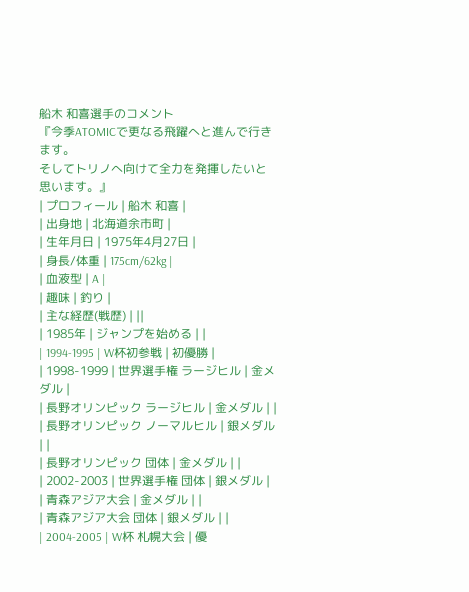船木 和喜選手のコメント
『今季ATOMICで更なる飛躍へと進んで行きます。
そしてトリノへ向けて全力を発揮したいと思います。』
| プロフィール | 船木 和喜 |
| 出身地 | 北海道余市町 |
| 生年月日 | 1975年4月27日 |
| 身長/体重 | 175cm/62kg |
| 血液型 | A |
| 趣味 | 釣り |
| 主な経歴(戦歴) | ||
| 1985年 | ジャンプを始める | |
| 1994-1995 | W杯初参戦 | 初優勝 |
| 1998-1999 | 世界選手権 ラージヒル | 金メダル |
| 長野オリンピック ラージヒル | 金メダル | |
| 長野オリンピック ノーマルヒル | 銀メダル | |
| 長野オリンピック 団体 | 金メダル | |
| 2002-2003 | 世界選手権 団体 | 銀メダル |
| 青森アジア大会 | 金メダル | |
| 青森アジア大会 団体 | 銀メダル | |
| 2004-2005 | W杯 札幌大会 | 優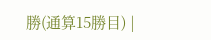勝(通算15勝目) |